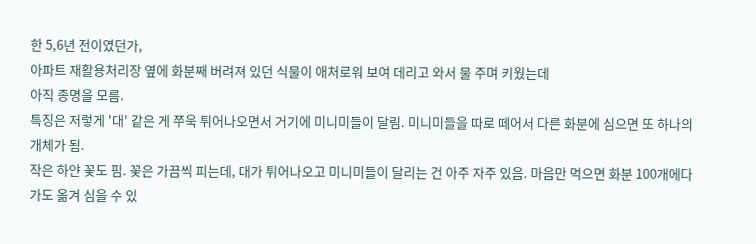한 5,6년 전이였던가,
아파트 재활용처리장 옆에 화분째 버려져 있던 식물이 애처로워 보여 데리고 와서 물 주며 키웠는데
아직 종명을 모름.
특징은 저렇게 '대' 같은 게 쭈욱 튀어나오면서 거기에 미니미들이 달림. 미니미들을 따로 떼어서 다른 화분에 심으면 또 하나의 개체가 됨.
작은 하얀 꽃도 핌. 꽃은 가끔씩 피는데, 대가 튀어나오고 미니미들이 달리는 건 아주 자주 있음. 마음만 먹으면 화분 100개에다가도 옮겨 심을 수 있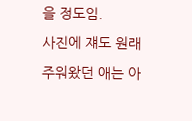을 정도임.
사진에 쟤도 원래 주워왔던 애는 아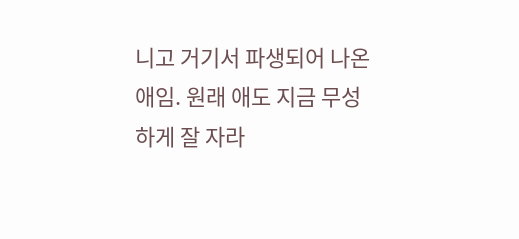니고 거기서 파생되어 나온 애임. 원래 애도 지금 무성하게 잘 자라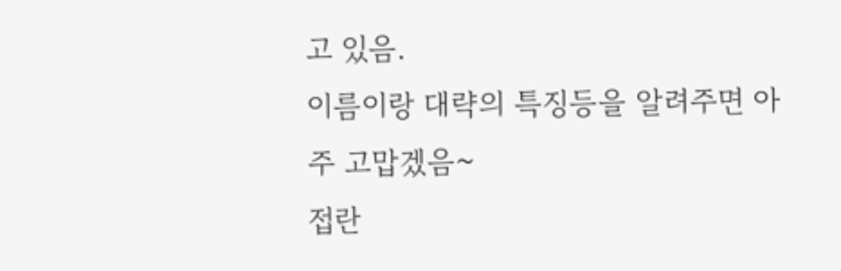고 있음.
이름이랑 대략의 특징등을 알려주면 아주 고맙겠음~
접란